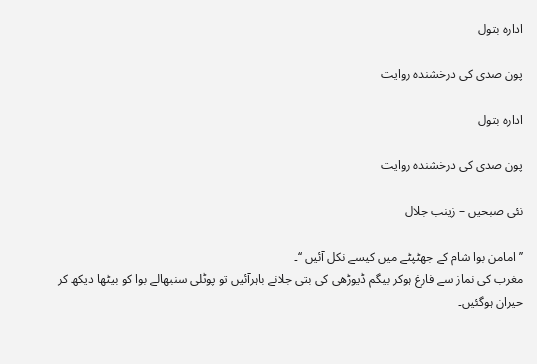ادارہ بتول

پون صدی کی درخشندہ روایت

ادارہ بتول

پون صدی کی درخشندہ روایت

نئی صبحیں – زینب جلال

’’امامن بوا شام کے جھٹپٹے میں کیسے نکل آئیں ‘‘۔
مغرب کی نماز سے فارغ ہوکر بیگم ڈیوڑھی کی بتی جلانے باہرآئیں تو پوٹلی سنبھالے بوا کو بیٹھا دیکھ کر حیران ہوگئیں۔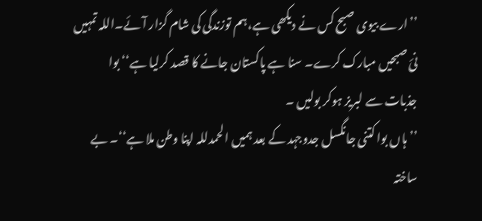’’ارے بیوی صبح کس نے دیکھی ہے،ہم توزندگی کی شام گزار آئے۔اللہ تمہیں نئ صبحیں مبارک کرے۔ سنا ہے پاکستان جانے کا قصد کرلیا ہے‘‘ بوا جذبات سے لبریز ہوکر بولیں ۔
’’ہاں بوا کتنی جانگسل جدوجہد کے بعد ہمیں الحمدللہ اپنا وطن ملا ہے‘‘۔ بے ساختہ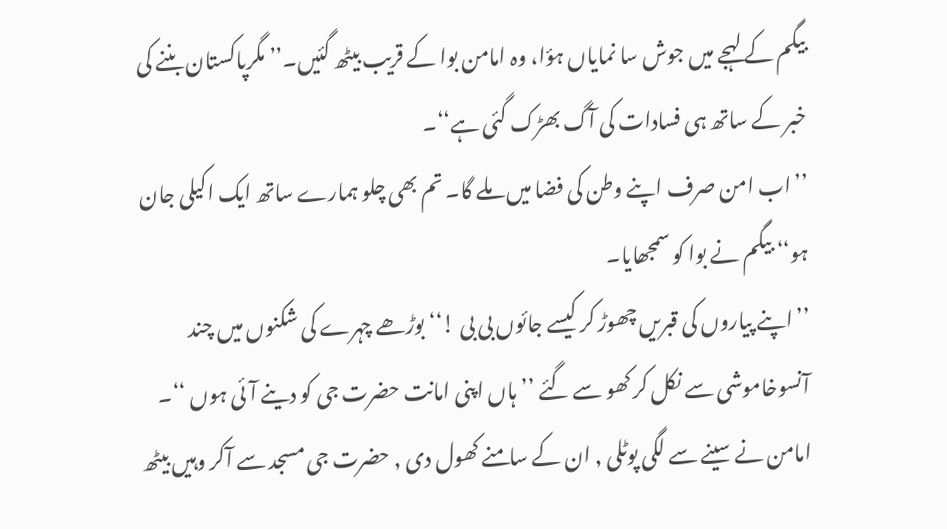بیگم کے لہجے میں جوش سا نمایاں ہؤا، وہ امامن بوا کے قریب بیٹھ گئیں۔’’ مگرپاکستان بننے کی خبر کے ساتھ ہی فسادات کی آگ بھڑک گئی ہے‘‘۔
’’اب امن صرف اپنے وطن کی فضا میں ملے گا۔ تم بھی چلو ہمارے ساتھ ایک اکیلی جان ہو‘‘ بیگم نے بوا کو سمجھایا۔
’’اپنے پیاروں کی قبریں چھوڑ کر کیسے جائوں بی بی !‘‘ بوڑھے چہرے کی شکنوں میں چند آنسوخاموشی سے نکل کر کھو سے گئے ’’ہاں اپنی امانت حضرت جی کو دینے آئی ہوں ‘‘۔
امامن نے سینے سے لگی پوٹلی , ان کے سامنے کھول دی , حضرت جی مسجد سے آکر وہیں بیٹھ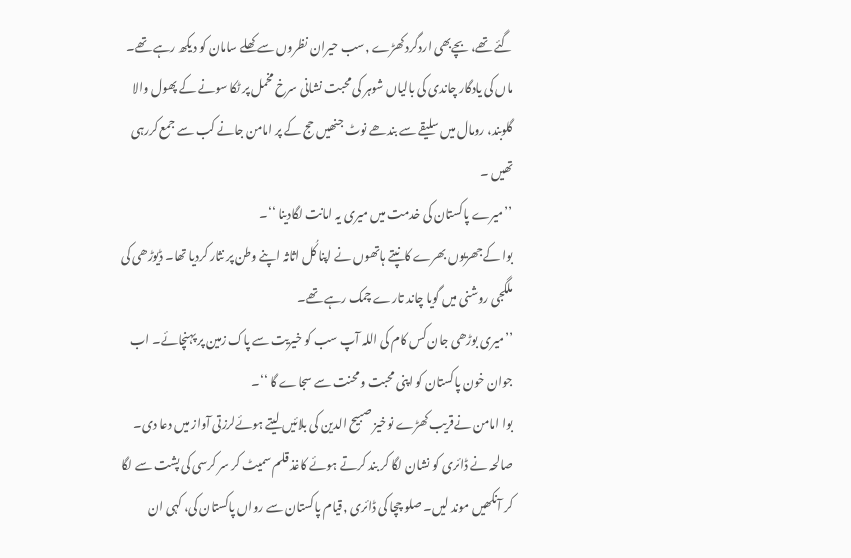گئے تھے، بچےبھی اردگرد کھڑے ,سب حیران نظروں سے کھلے سامان کو دیکھ رہے تھے۔ ماں کی یادگار چاندی کی بالیاں شوہر کی محبت نشانی سرخ مخمل پر ٹکا سونے کے پھول والا گلوبند، رومال میں سلیقے سے بندھے نوٹ جنھیں حج کے پر امامن جانے کب سے جمع کررہی تھیں ۔
’’میرے پاکستان کی خدمت میں میری یہ امانت لگادینا ‘‘۔
بوا کےجھریوں بھرے کانپتے ہاتھوں نے اپنا کُل اثاثہ اپنے وطن پر نثار کردیا تھا۔ ڈیوڑھی کی ملگجی روشنی میں گویا چاند تارے چمک رہے تھے۔
’’میری بوڑھی جان کس کام کی اللہ آپ سب کو خیریت سے پاک زمین پر پہنچائے۔ اب جوان خون پاکستان کو اپنی محبت ومحنت سے سجاے گا ‘‘۔
بوا امامن نےقریب کھڑے نوخیز صبیح الدین کی بلائیں لیتے ہوئےلرزتی آواز میں دعا دی۔
صالحہ نے ڈائری کو نشان لگا کر بند کرتے ہوئے کاغذ قلم سمیٹ کر سر کرسی کی پشت سے لگا کر آنکھیں موند لیں۔ صلو چچا کی ڈائری ,قیام پاکستان سے رواں پاکستان کی، کہی ان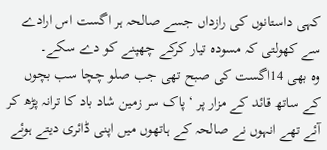کہی داستانوں کی رازداں جسے صالحہ ہر اگست اس ارادے سے کھولتی کہ مسودہ تیار کرکے چھپنے کو دے سکے۔
وہ بھی 14اگست کی صبح تھی جب صلو چچا سب بچوں کے ساتھ قائد کے مزار پر ‘پاک سر زمین شاد باد کا ترانہ پڑھ کر آئے تھے انہوں نے صالحہ کے ہاتھوں میں اپنی ڈائری دیتے ہوئے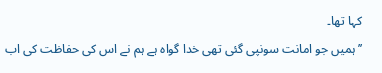کہا تھا۔
’’ہمیں جو امانت سونپی گئی تھی خدا گواہ ہے ہم نے اس کی حفاظت کی اب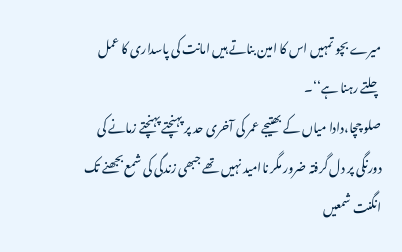میرے بچو تمہیں اس کا امین بناتے ہیں امانت کی پاسداری کا عمل چلتے رہنا ہے‘‘۔
صلو چچا،دادا میاں کے بھتیجے عمر کی آخری حد پر پہنچتے پہنچتے زمانے کی دورنگی پر دل گرفتہ ضرور مگر ناامید نہیں تھے جبھی زندگی کی شمع بجھنے تک انگنت شمعیں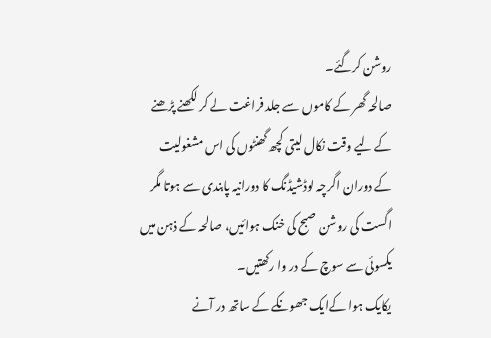روشن کرگئے۔
صالحہ گھر کے کاموں سے جلد فراغت لے کر لکھنے پڑھنے کے لیے وقت نکال لیتی کچھ گھنٹوں کی اس مشغولیت کے دوران اگرچہ لوڈشیڈنگ کا دورانیہ پابندی سے ہوتا مگر اگست کی روشن صبح کی خنک ہوائیں، صالحہ کے ذہن میں یکسوئی سے سوچ کے در وا رکھتیں۔
یکایک ہوا کےایک جھونکے کے ساتھ در آنے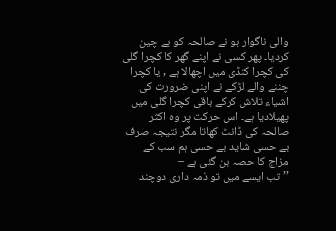والی ناگوار بو نے صالحہ کو بے چین کردیا۔ پھر کسی نے اپنے گھر کا کچرا گلی کی کچرا کنڈی میں اچھالا ہے , یا کچرا چننے والے لڑکے نے اپنی ضرورت کی اشیاء تلاش کرکے باقی کچرا گلی میں پھیلادیا ہے۔ اس حرکت پر وہ اکثر صالحہ کی ڈانٹ کھاتا مگر نتیجہ صرف بے حسی شاید بے حسی ہم سب کے مزاج کا حصہ بن گئی ہے –
’’ تب ایسے میں تو ذمہ داری دوچند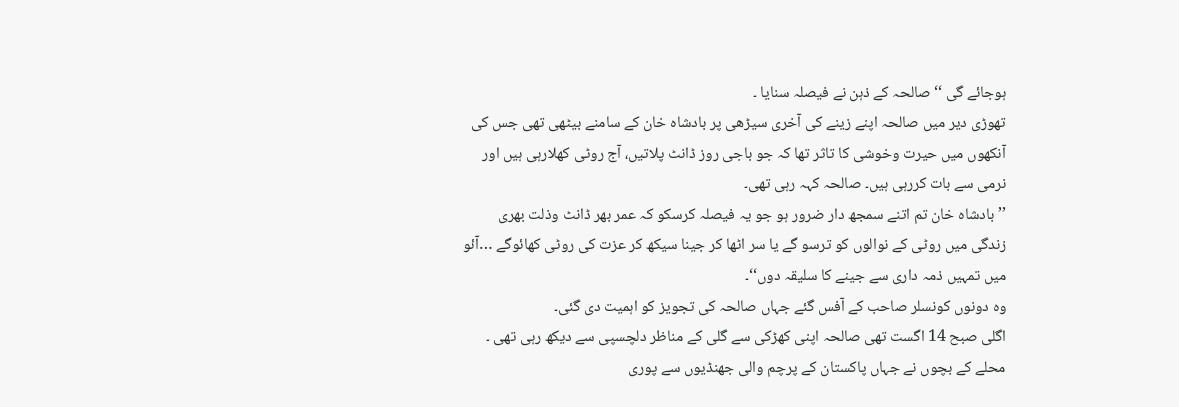ہوجائے گی ‘‘ صالحہ کے ذہن نے فیصلہ سنایا ۔
تھوڑی دیر میں صالحہ اپنے زینے کی آخری سیڑھی پر بادشاہ خان کے سامنے بیٹھی تھی جس کی آنکھوں میں حیرت وخوشی کا تاثر تھا کہ جو باجی روز ڈانٹ پلاتیں، آج روٹی کھلارہی ہیں اور نرمی سے بات کررہی ہیں۔ صالحہ کہہ رہی تھی۔
’’بادشاہ خان تم اتنے سمجھ دار ضرور ہو جو یہ فیصلہ کرسکو کہ عمر بھر ڈانٹ وذلت بھری زندگی میں روٹی کے نوالوں کو ترسو گے یا سر اٹھا کر جینا سیکھ کر عزت کی روٹی کھائوگے …آئو میں تمہیں ذمہ داری سے جینے کا سلیقہ دوں‘‘۔
وہ دونوں کونسلر صاحب کے آفس گئے جہاں صالحہ کی تجویز کو اہمیت دی گئی۔
اگلی صبح 14 اگست تھی صالحہ اپنی کھڑکی سے گلی کے مناظر دلچسپی سے دیکھ رہی تھی ۔
محلے کے بچوں نے جہاں پاکستان کے پرچم والی جھنڈیوں سے پوری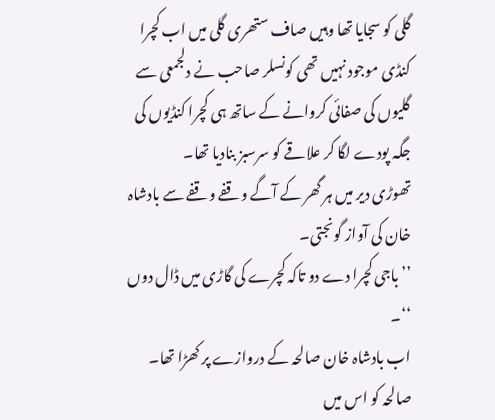گلی کو سجایا تھا وہیں صاف ستھری گلی میں اب کچرا کنڈی موجود نہیں تھی کونسلر صاحب نے دلجمعی سے گلیوں کی صفائی کروانے کے ساتھ ہی کچرا کنڈیوں کی جگہ پودے لگا کر علاقے کو سرسبز بنادیا تھا۔
تھوڑی دیر میں ہر گھر کے آگے وقفے وقفے سے بادشاہ خان کی آواز گونجتی۔
’’باجی کچرا دے دو تاکہ کچرے کی گاڑی میں ڈال دوں ‘‘۔
اب بادشاہ خان صالحہ کے دروازے پر کھڑا تھا۔ صالحہ کو اس میں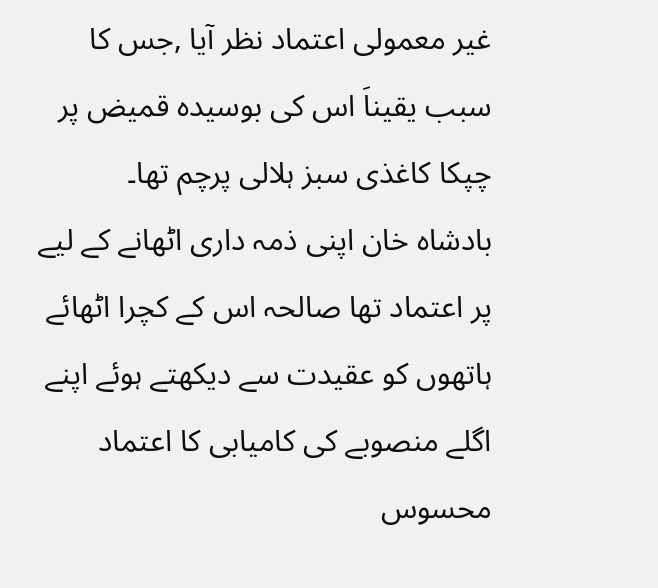غیر معمولی اعتماد نظر آیا ,جس کا سبب یقیناَ اس کی بوسیدہ قمیض پر چپکا کاغذی سبز ہلالی پرچم تھا۔
بادشاہ خان اپنی ذمہ داری اٹھانے کے لیے پر اعتماد تھا صالحہ اس کے کچرا اٹھائے ہاتھوں کو عقیدت سے دیکھتے ہوئے اپنے اگلے منصوبے کی کامیابی کا اعتماد محسوس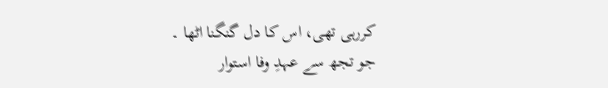کررہی تھی، اس کا دل گنگنا اٹھا ۔
جو تجھ سے عہدِ وفا استوار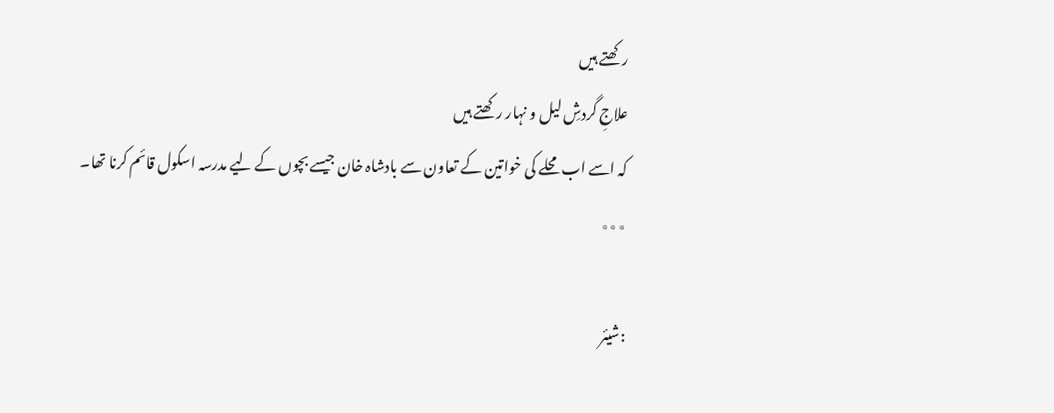رکھتے ہیں
علاجِ گردشِ لیل و نہار رکھتے ہیں
کہ اسے اب محلے کی خواتین کے تعاون سے بادشاہ خان جیسے بچوں کے لیے مدرسہ اسکول قائم کرنا تھا۔
٭٭٭

:شیئر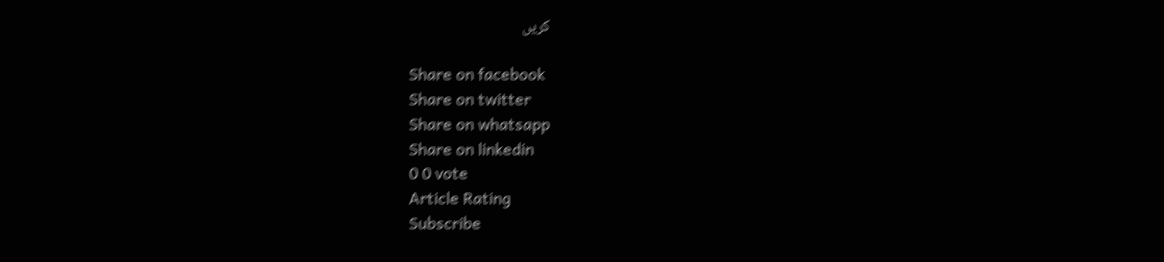کریں

Share on facebook
Share on twitter
Share on whatsapp
Share on linkedin
0 0 vote
Article Rating
Subscribe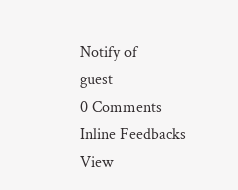Notify of
guest
0 Comments
Inline Feedbacks
View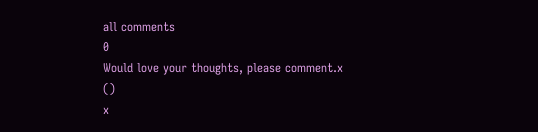all comments
0
Would love your thoughts, please comment.x
()
x